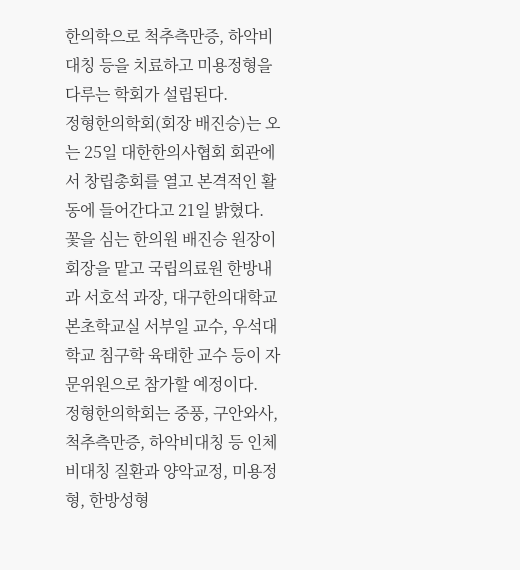한의학으로 척추측만증, 하악비대칭 등을 치료하고 미용정형을 다루는 학회가 설립된다.
정형한의학회(회장 배진승)는 오는 25일 대한한의사협회 회관에서 창립총회를 열고 본격적인 활동에 들어간다고 21일 밝혔다.
꽃을 심는 한의원 배진승 원장이 회장을 맡고 국립의료원 한방내과 서호석 과장, 대구한의대학교 본초학교실 서부일 교수, 우석대학교 침구학 육태한 교수 등이 자문위원으로 참가할 예정이다.
정형한의학회는 중풍, 구안와사, 척추측만증, 하악비대칭 등 인체 비대칭 질환과 양악교정, 미용정형, 한방성형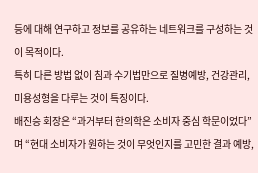등에 대해 연구하고 정보를 공유하는 네트워크를 구성하는 것이 목적이다.
특히 다른 방법 없이 침과 수기법만으로 질병예방, 건강관리, 미용성형을 다루는 것이 특징이다.
배진승 회장은 “과거부터 한의학은 소비자 중심 학문이었다”며 “현대 소비자가 원하는 것이 무엇인지를 고민한 결과 예방,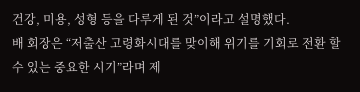건강, 미용, 성형 등을 다루게 된 것”이라고 설명했다.
배 회장은 “저출산 고령화시대를 맞이해 위기를 기회로 전환 할 수 있는 중요한 시기”라며 제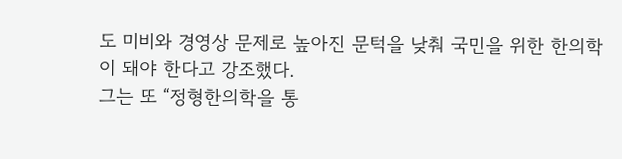도 미비와 경영상 문제로 높아진 문턱을 낮춰 국민을 위한 한의학이 돼야 한다고 강조했다.
그는 또 “정형한의학을 통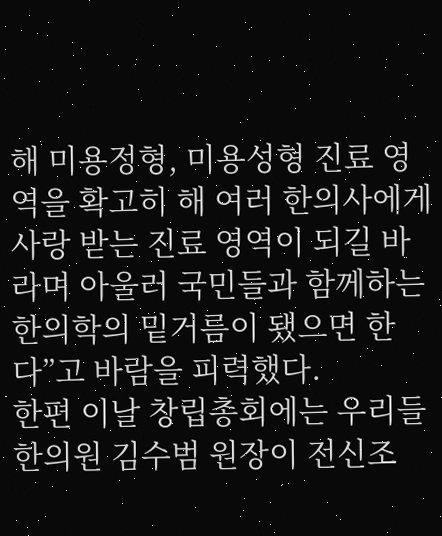해 미용정형, 미용성형 진료 영역을 확고히 해 여러 한의사에게 사랑 받는 진료 영역이 되길 바라며 아울러 국민들과 함께하는 한의학의 밑거름이 됐으면 한다”고 바람을 피력했다.
한편 이날 창립총회에는 우리들한의원 김수범 원장이 전신조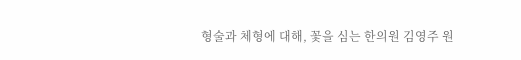형술과 체형에 대해, 꽃을 심는 한의원 김영주 원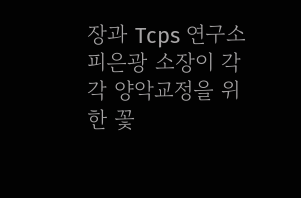장과 Tcps 연구소 피은광 소장이 각각 양악교정을 위한 꽃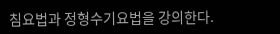침요법과 정형수기요법을 강의한다.